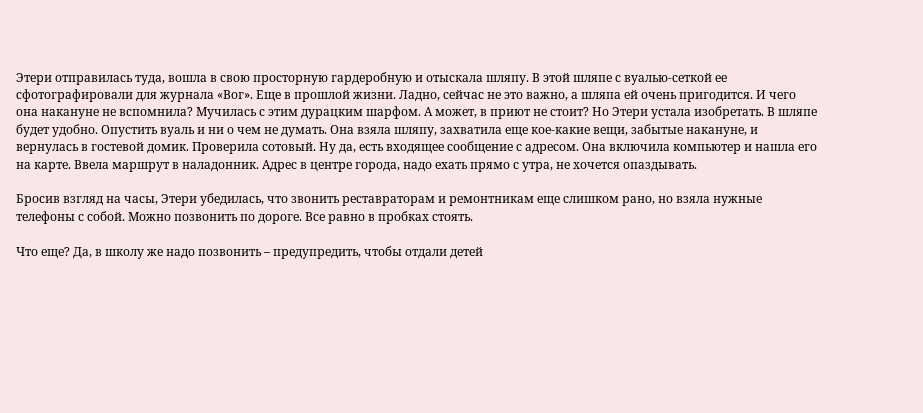Этери отправилась туда, вошла в свою просторную гардеробную и отыскала шляпу. В этой шляпе с вуалью-сеткой ее сфотографировали для журнала «Вог». Еще в прошлой жизни. Ладно, сейчас не это важно, а шляпа ей очень пригодится. И чего она накануне не вспомнила? Мучилась с этим дурацким шарфом. А может, в приют не стоит? Но Этери устала изобретать. В шляпе будет удобно. Опустить вуаль и ни о чем не думать. Она взяла шляпу, захватила еще кое-какие вещи, забытые накануне, и вернулась в гостевой домик. Проверила сотовый. Ну да, есть входящее сообщение с адресом. Она включила компьютер и нашла его на карте. Ввела маршрут в наладонник. Адрес в центре города, надо ехать прямо с утра, не хочется опаздывать.

Бросив взгляд на часы, Этери убедилась, что звонить реставраторам и ремонтникам еще слишком рано, но взяла нужные телефоны с собой. Можно позвонить по дороге. Все равно в пробках стоять.

Что еще? Да, в школу же надо позвонить – предупредить, чтобы отдали детей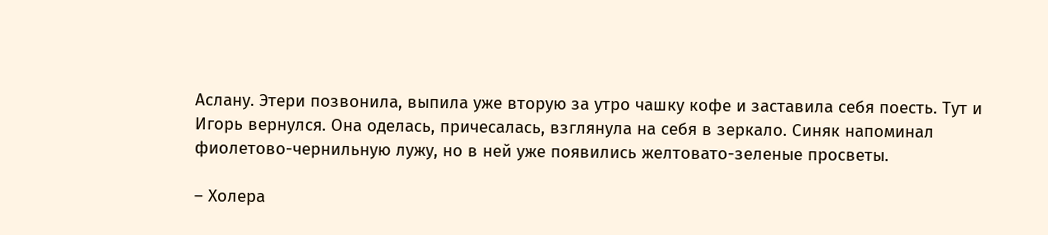Аслану. Этери позвонила, выпила уже вторую за утро чашку кофе и заставила себя поесть. Тут и Игорь вернулся. Она оделась, причесалась, взглянула на себя в зеркало. Синяк напоминал фиолетово-чернильную лужу, но в ней уже появились желтовато-зеленые просветы.

– Холера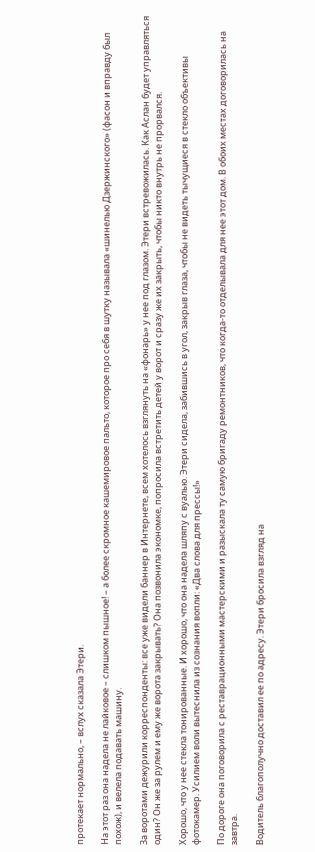протекает нормально, – вслух сказала Этери.

На этот раз она надела не лайковое – слишком пышное! – а более скромное кашемировое пальто, которое про себя в шутку называла «шинелью Дзержинского» (фасон и вправду был похож), и велела подавать машину.

За воротами дежурили корреспонденты: все уже видели баннер в Интернете, всем хотелось взглянуть на «фонарь» у нее под глазом. Этери встревожилась. Как Аслан будет управляться один? Он же за рулем и ему же ворота закрывать? Она позвонила экономке, попросила встретить детей у ворот и сразу же их закрыть, чтобы никто внутрь не прорвался.

Хорошо, что у нее стекла тонированные. И хорошо, что она надела шляпу с вуалью. Этери сидела, забившись в угол, закрыв глаза, чтобы не видеть тычущиеся в стекло объективы фотокамер. Усилием воли вытеснила из сознания вопли: «Два слова для прессы!»

По дороге она поговорила с реставрационными мастерскими и разыскала ту самую бригаду ремонтников, что когда-то отделывала для нее этот дом. В обоих местах договорилась на завтра.

Водитель благополучно доставил ее по адресу. Этери бросила взгляд на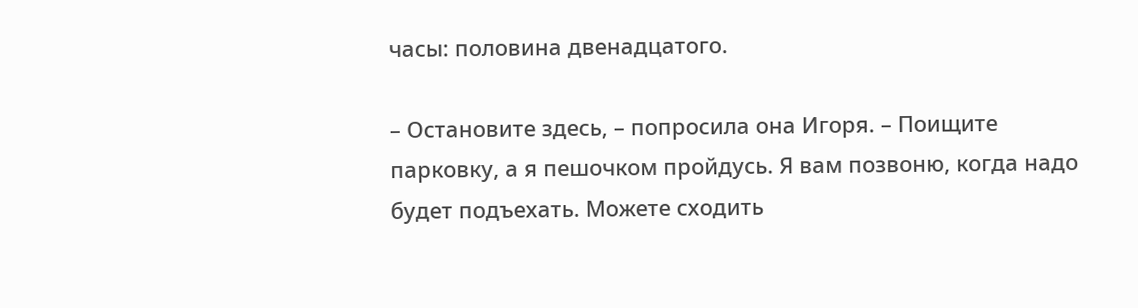часы: половина двенадцатого.

– Остановите здесь, – попросила она Игоря. – Поищите парковку, а я пешочком пройдусь. Я вам позвоню, когда надо будет подъехать. Можете сходить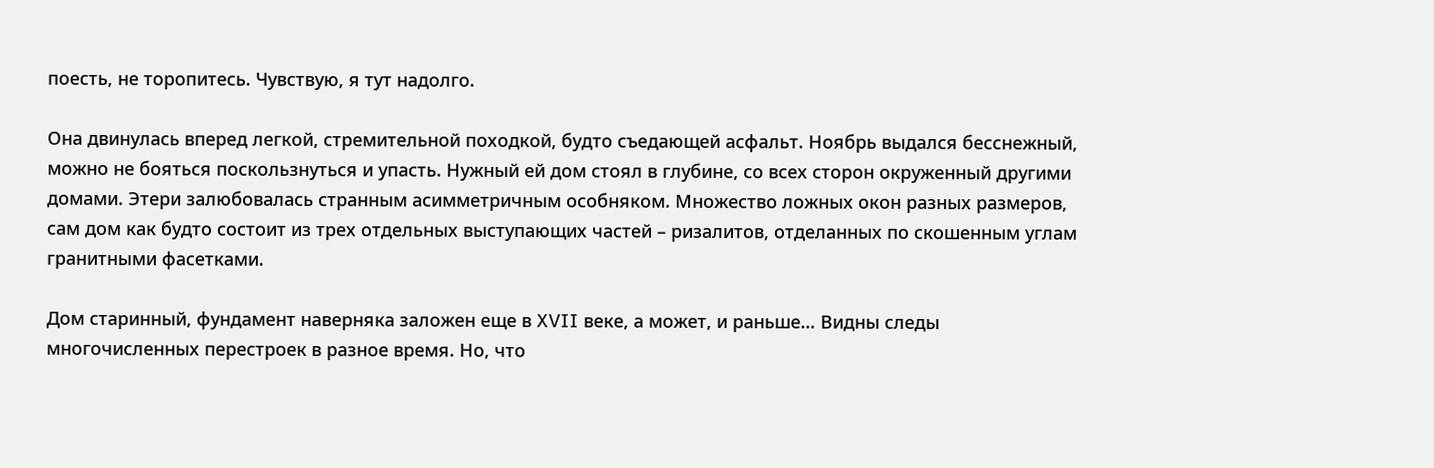поесть, не торопитесь. Чувствую, я тут надолго.

Она двинулась вперед легкой, стремительной походкой, будто съедающей асфальт. Ноябрь выдался бесснежный, можно не бояться поскользнуться и упасть. Нужный ей дом стоял в глубине, со всех сторон окруженный другими домами. Этери залюбовалась странным асимметричным особняком. Множество ложных окон разных размеров, сам дом как будто состоит из трех отдельных выступающих частей – ризалитов, отделанных по скошенным углам гранитными фасетками.

Дом старинный, фундамент наверняка заложен еще в XVII веке, а может, и раньше… Видны следы многочисленных перестроек в разное время. Но, что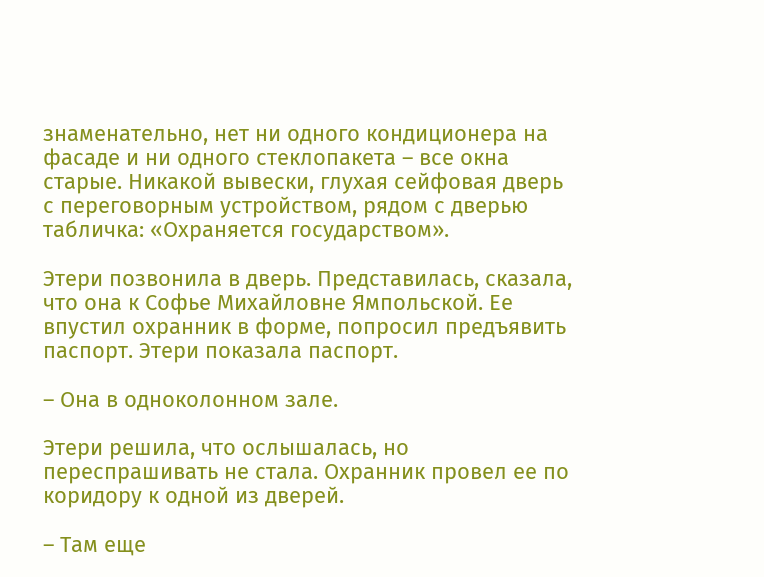знаменательно, нет ни одного кондиционера на фасаде и ни одного стеклопакета – все окна старые. Никакой вывески, глухая сейфовая дверь с переговорным устройством, рядом с дверью табличка: «Охраняется государством».

Этери позвонила в дверь. Представилась, сказала, что она к Софье Михайловне Ямпольской. Ее впустил охранник в форме, попросил предъявить паспорт. Этери показала паспорт.

– Она в одноколонном зале.

Этери решила, что ослышалась, но переспрашивать не стала. Охранник провел ее по коридору к одной из дверей.

– Там еще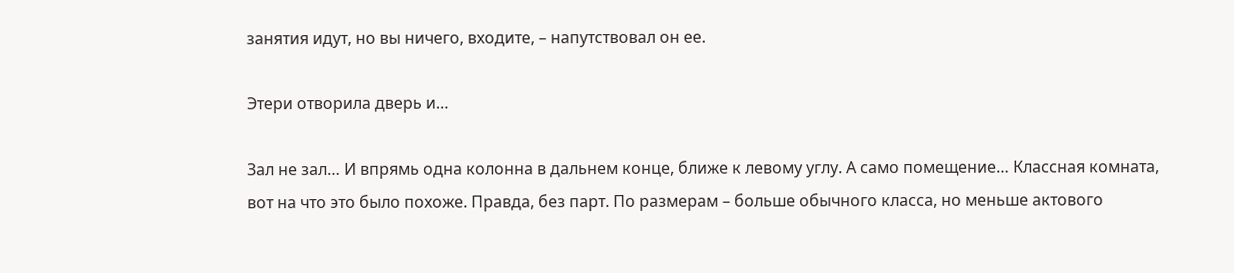занятия идут, но вы ничего, входите, – напутствовал он ее.

Этери отворила дверь и…

Зал не зал… И впрямь одна колонна в дальнем конце, ближе к левому углу. А само помещение… Классная комната, вот на что это было похоже. Правда, без парт. По размерам – больше обычного класса, но меньше актового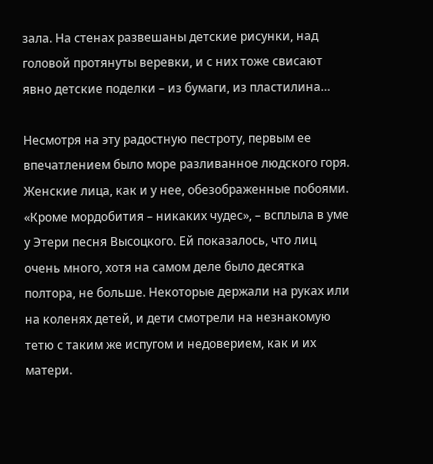зала. На стенах развешаны детские рисунки, над головой протянуты веревки, и с них тоже свисают явно детские поделки – из бумаги, из пластилина…

Несмотря на эту радостную пестроту, первым ее впечатлением было море разливанное людского горя. Женские лица, как и у нее, обезображенные побоями. «Кроме мордобития – никаких чудес», – всплыла в уме у Этери песня Высоцкого. Ей показалось, что лиц очень много, хотя на самом деле было десятка полтора, не больше. Некоторые держали на руках или на коленях детей, и дети смотрели на незнакомую тетю с таким же испугом и недоверием, как и их матери.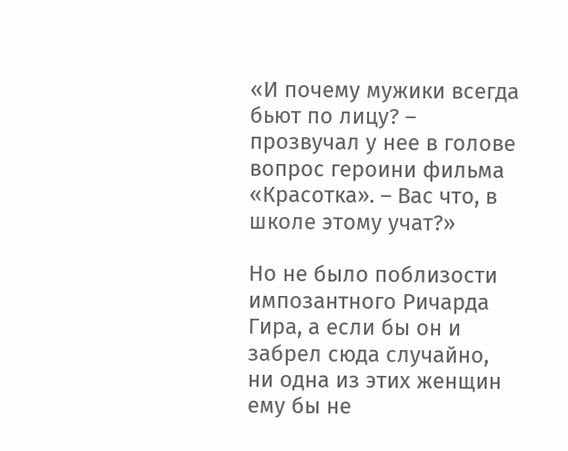«И почему мужики всегда бьют по лицу? – прозвучал у нее в голове вопрос героини фильма «Красотка». – Вас что, в школе этому учат?»

Но не было поблизости импозантного Ричарда Гира, а если бы он и забрел сюда случайно, ни одна из этих женщин ему бы не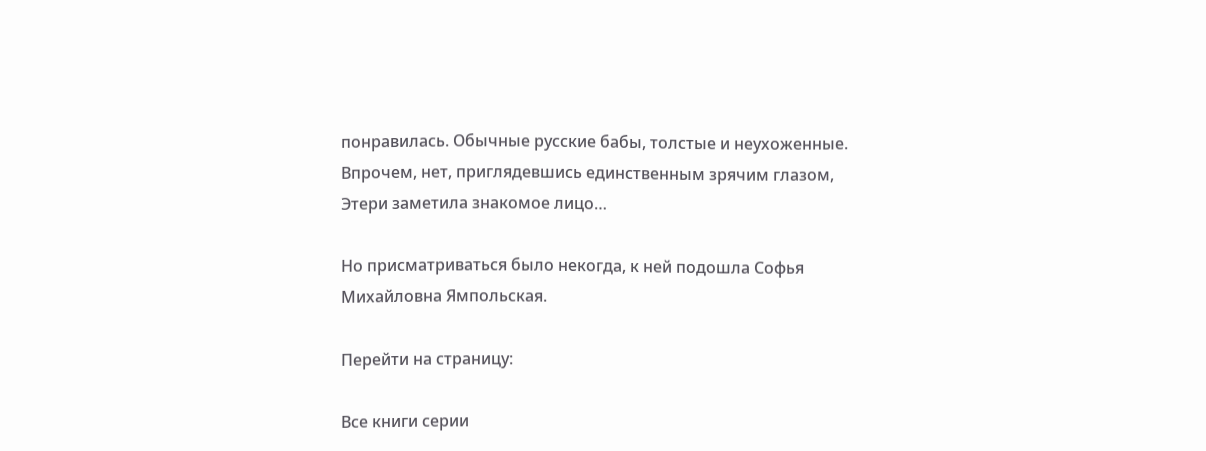понравилась. Обычные русские бабы, толстые и неухоженные. Впрочем, нет, приглядевшись единственным зрячим глазом, Этери заметила знакомое лицо…

Но присматриваться было некогда, к ней подошла Софья Михайловна Ямпольская.

Перейти на страницу:

Все книги серии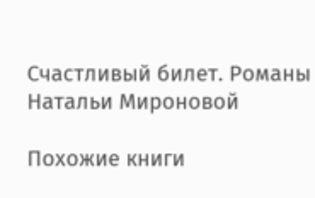Счастливый билет. Романы Натальи Мироновой

Похожие книги